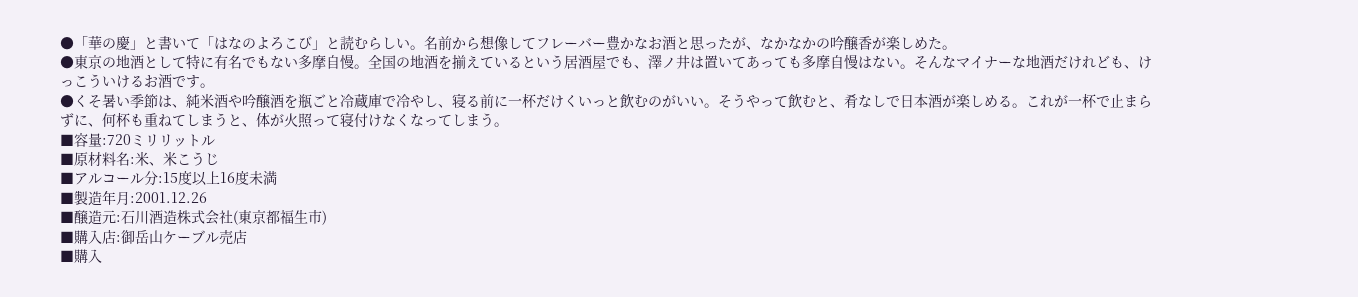●「華の慶」と書いて「はなのよろこび」と読むらしい。名前から想像してフレーバー豊かなお酒と思ったが、なかなかの吟醸香が楽しめた。
●東京の地酒として特に有名でもない多摩自慢。全国の地酒を揃えているという居酒屋でも、澤ノ井は置いてあっても多摩自慢はない。そんなマイナーな地酒だけれども、けっこういけるお酒です。
●くそ暑い季節は、純米酒や吟醸酒を瓶ごと冷蔵庫で冷やし、寝る前に一杯だけくいっと飲むのがいい。そうやって飲むと、肴なしで日本酒が楽しめる。これが一杯で止まらずに、何杯も重ねてしまうと、体が火照って寝付けなくなってしまう。
■容量:720ミリリットル
■原材料名:米、米こうじ
■アルコール分:15度以上16度未満
■製造年月:2001.12.26
■醸造元:石川酒造株式会社(東京都福生市)
■購入店:御岳山ケーブル売店
■購入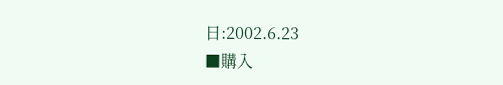日:2002.6.23
■購入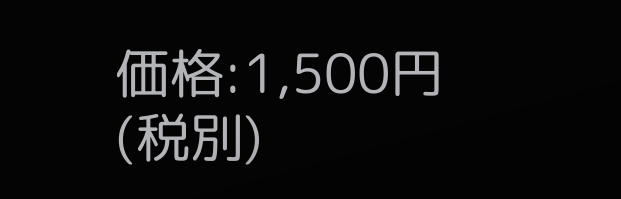価格:1,500円(税別)